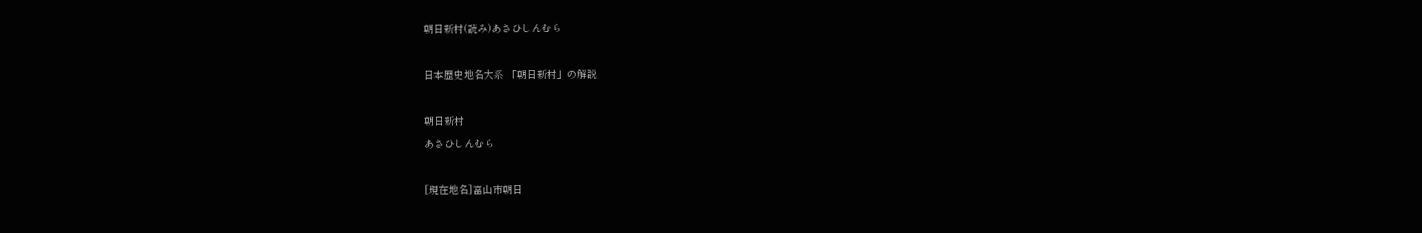朝日新村(読み)あさひしんむら

日本歴史地名大系 「朝日新村」の解説

朝日新村
あさひしんむら

[現在地名]富山市朝日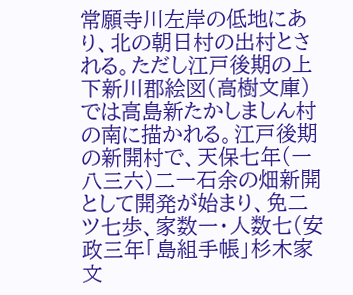常願寺川左岸の低地にあり、北の朝日村の出村とされる。ただし江戸後期の上下新川郡絵図(高樹文庫)では高島新たかしましん村の南に描かれる。江戸後期の新開村で、天保七年(一八三六)二一石余の畑新開として開発が始まり、免二ツ七歩、家数一・人数七(安政三年「島組手帳」杉木家文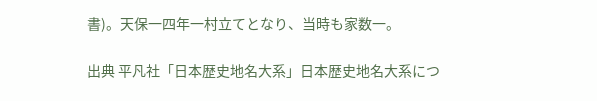書)。天保一四年一村立てとなり、当時も家数一。

出典 平凡社「日本歴史地名大系」日本歴史地名大系につ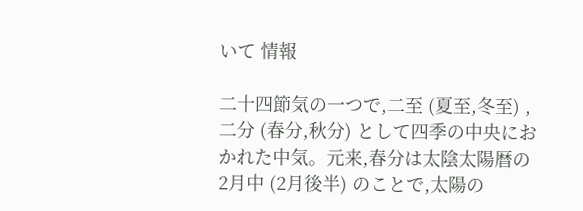いて 情報

二十四節気の一つで,二至 (夏至,冬至) ,二分 (春分,秋分) として四季の中央におかれた中気。元来,春分は太陰太陽暦の2月中 (2月後半) のことで,太陽の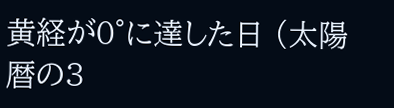黄経が0°に達した日 (太陽暦の3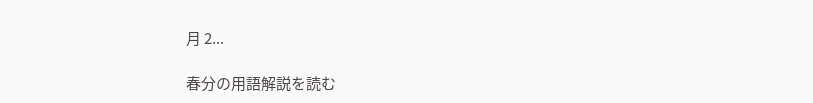月 2...

春分の用語解説を読む